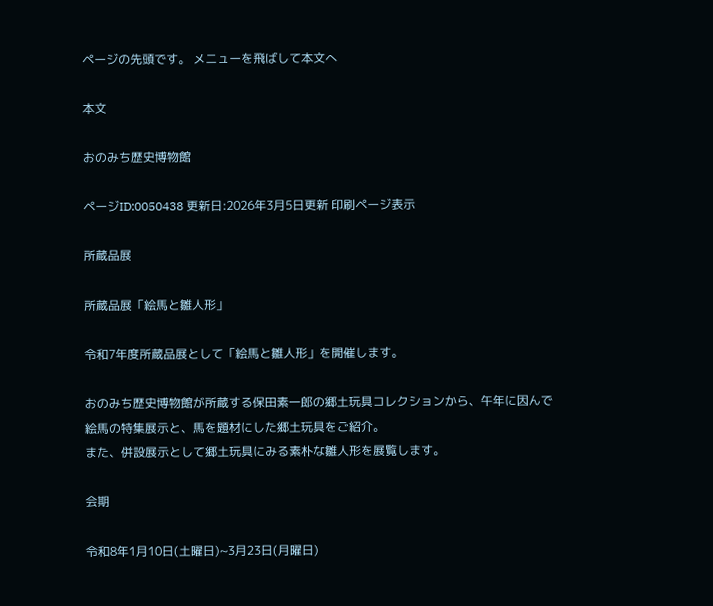ページの先頭です。 メニューを飛ばして本文へ

本文

おのみち歴史博物館

ページID:0050438 更新日:2026年3月5日更新 印刷ページ表示

所蔵品展

所蔵品展「絵馬と雛人形」

令和7年度所蔵品展として「絵馬と雛人形」を開催します。

おのみち歴史博物館が所蔵する保田素一郎の郷土玩具コレクションから、午年に因んで絵馬の特集展示と、馬を題材にした郷土玩具をご紹介。
また、併設展示として郷土玩具にみる素朴な雛人形を展覧します。

会期

令和8年1月10日(土曜日)~3月23日(月曜日)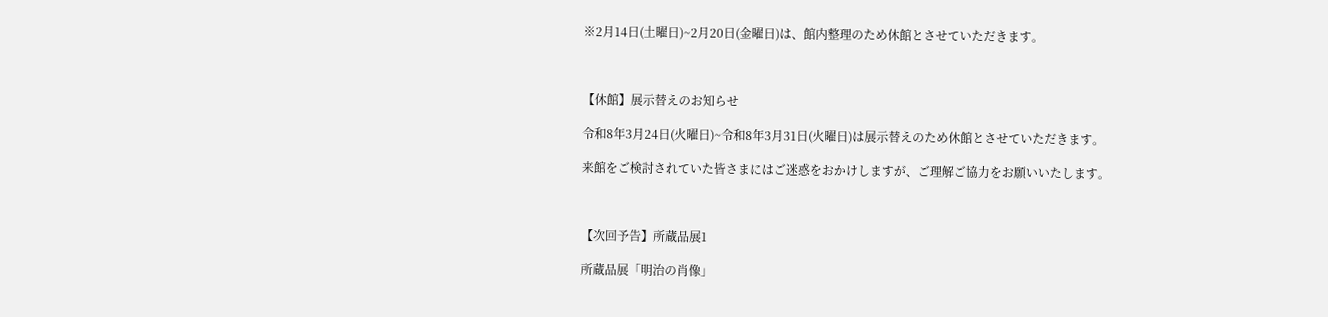※2月14日(土曜日)~2月20日(金曜日)は、館内整理のため休館とさせていただきます。



【休館】展示替えのお知らせ

令和8年3月24日(火曜日)~令和8年3月31日(火曜日)は展示替えのため休館とさせていただきます。

来館をご検討されていた皆さまにはご迷惑をおかけしますが、ご理解ご協力をお願いいたします。



【次回予告】所蔵品展1

所蔵品展「明治の肖像」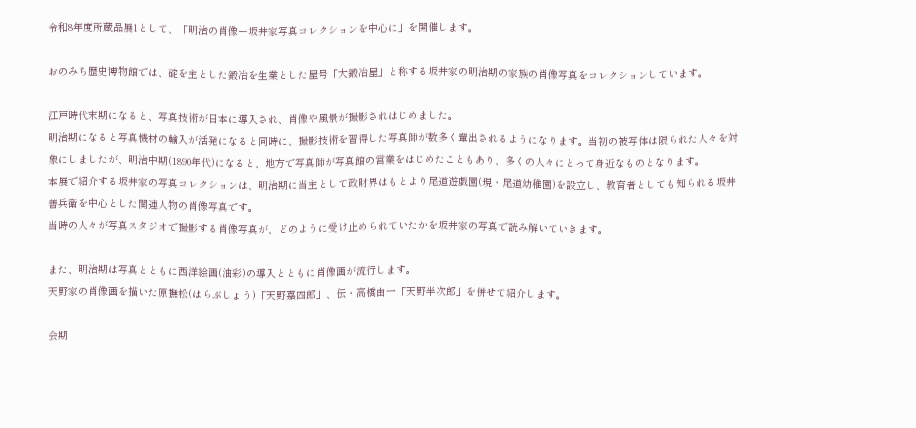令和8年度所蔵品展1として、「明治の肖像ー坂井家写真コレクションを中心に」を開催します。

おのみち歴史博物館では、碇を主とした鍛冶を生業とした屋号「大鍛冶屋」と称する坂井家の明治期の家族の肖像写真をコレクションしています。

江戸時代末期になると、写真技術が日本に導入され、肖像や風景が撮影されはじめました。
明治期になると写真機材の輸入が活発になると同時に、撮影技術を習得した写真師が数多く輩出されるようになります。当初の被写体は限られた人々を対象にしましたが、明治中期(1890年代)になると、地方で写真師が写真館の営業をはじめたこともあり、多くの人々にとって身近なものとなります。
本展で紹介する坂井家の写真コレクションは、明治期に当主として政財界はもとより尾道遊戯園(現・尾道幼稚園)を設立し、教育者としても知られる坂井善兵衛を中心とした関連人物の肖像写真です。
当時の人々が写真スタジオで撮影する肖像写真が、どのように受け止められていたかを坂井家の写真で読み解いていきます。

また、明治期は写真とともに西洋絵画(油彩)の導入とともに肖像画が流行します。
天野家の肖像画を描いた原撫松(はらぶしょう)「天野嘉四郎」、伝・高橋由一「天野半次郎」を併せて紹介します。

会期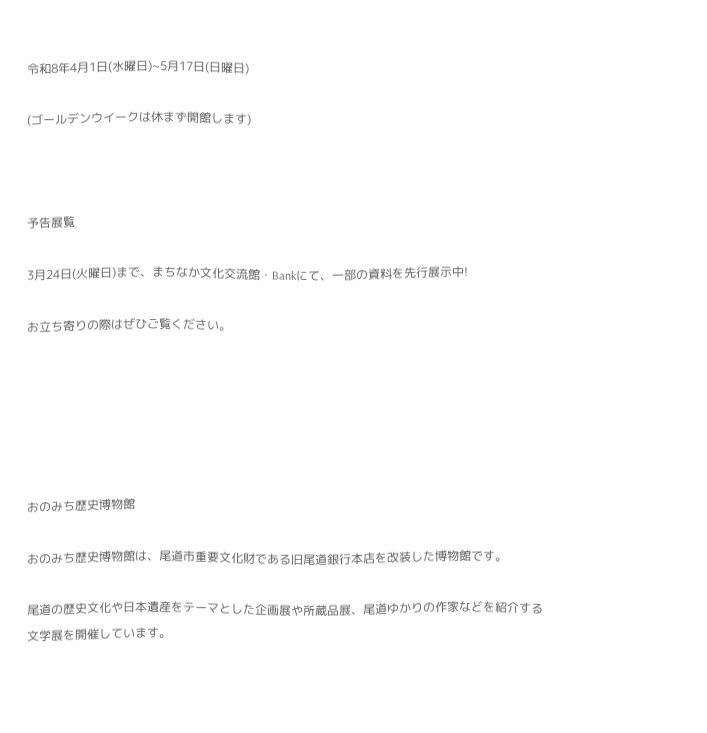令和8年4月1日(水曜日)~5月17日(日曜日)

(ゴールデンウイークは休まず開館します)



予告展覧

3月24日(火曜日)まで、まちなか文化交流館・Bankにて、一部の資料を先行展示中!

お立ち寄りの際はぜひご覧ください。






おのみち歴史博物館

おのみち歴史博物館は、尾道市重要文化財である旧尾道銀行本店を改装した博物館です。

尾道の歴史文化や日本遺産をテーマとした企画展や所蔵品展、尾道ゆかりの作家などを紹介する文学展を開催しています。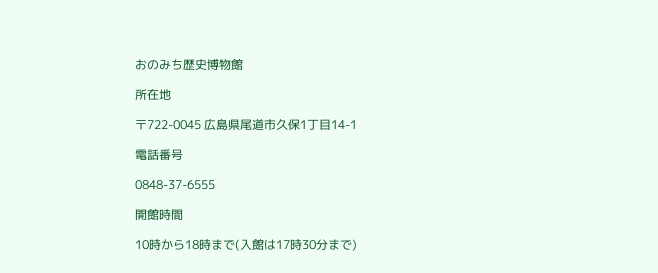おのみち歴史博物館

所在地

〒722-0045 広島県尾道市久保1丁目14-1

電話番号

0848-37-6555

開館時間

10時から18時まで(入館は17時30分まで)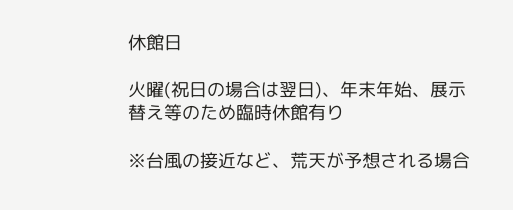休館日

火曜(祝日の場合は翌日)、年末年始、展示替え等のため臨時休館有り

※台風の接近など、荒天が予想される場合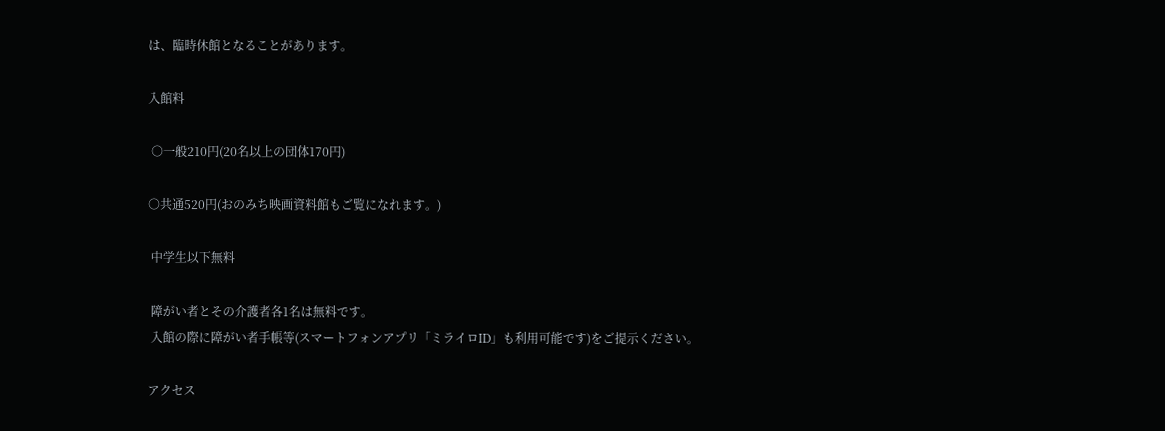は、臨時休館となることがあります。

入館料

 ○一般210円(20名以上の団体170円)

○共通520円(おのみち映画資料館もご覧になれます。)

 中学生以下無料

 障がい者とその介護者各1名は無料です。
 入館の際に障がい者手帳等(スマートフォンアプリ「ミライロID」も利用可能です)をご提示ください。

アクセス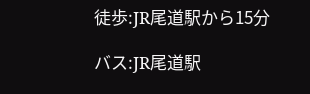徒歩:JR尾道駅から15分

バス:JR尾道駅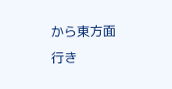から東方面行き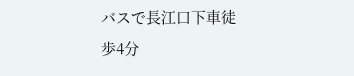バスで長江口下車徒歩4分